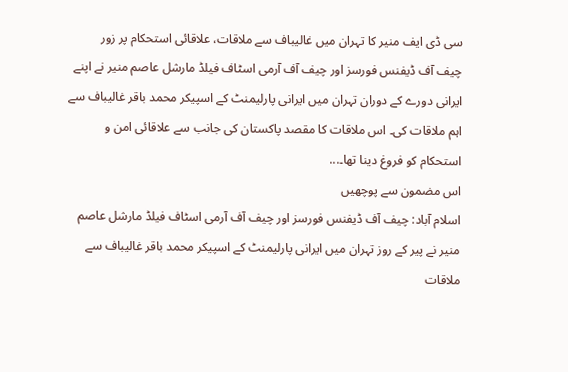سی ڈی ایف منیر کا تہران میں غالیباف سے ملاقات، علاقائی استحکام پر زور
چیف آف ڈیفنس فورسز اور چیف آف آرمی اسٹاف فیلڈ مارشل عاصم منیر نے اپنے ایرانی دورے کے دوران تہران میں ایرانی پارلیمنٹ کے اسپیکر محمد باقر غالیباف سے اہم ملاقات کی۔ اس ملاقات کا مقصد پاکستان کی جانب سے علاقائی امن و استحکام کو فروغ دینا تھا۔...
اس مضمون سے پوچھیں
اسلام آباد: چیف آف ڈیفنس فورسز اور چیف آف آرمی اسٹاف فیلڈ مارشل عاصم منیر نے پیر کے روز تہران میں ایرانی پارلیمنٹ کے اسپیکر محمد باقر غالیباف سے ملاقات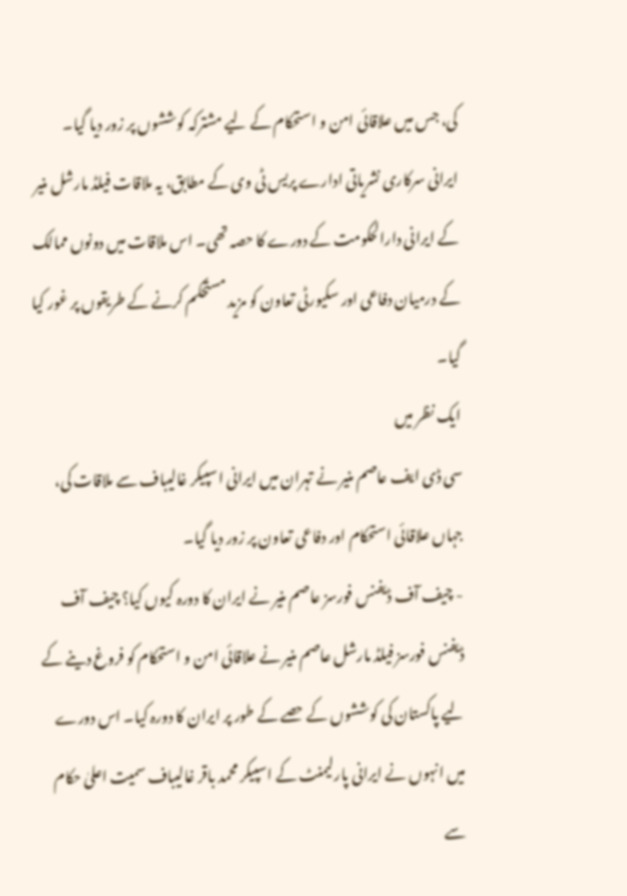کی، جس میں علاقائی امن و استحکام کے لیے مشترکہ کوششوں پر زور دیا گیا۔ ایرانی سرکاری نشریاتی ادارے پریس ٹی وی کے مطابق، یہ ملاقات فیلڈ مارشل منیر کے ایرانی دارالحکومت کے دورے کا حصہ تھی۔ اس ملاقات میں دونوں ممالک کے درمیان دفاعی اور سکیورٹی تعاون کو مزید مستحکم کرنے کے طریقوں پر غور کیا گیا۔
ایک نظر میں
سی ڈی ایف عاصم منیر نے تہران میں ایرانی اسپیکر غالیباف سے ملاقات کی، جہاں علاقائی استحکام اور دفاعی تعاون پر زور دیا گیا۔
- چیف آف ڈیفنس فورسز عاصم منیر نے ایران کا دورہ کیوں کیا؟ چیف آف ڈیفنس فورسز فیلڈ مارشل عاصم منیر نے علاقائی امن و استحکام کو فروغ دینے کے لیے پاکستان کی کوششوں کے حصے کے طور پر ایران کا دورہ کیا۔ اس دورے میں انہوں نے ایرانی پارلیمنٹ کے اسپیکر محمد باقر غالیباف سمیت اعلیٰ حکام سے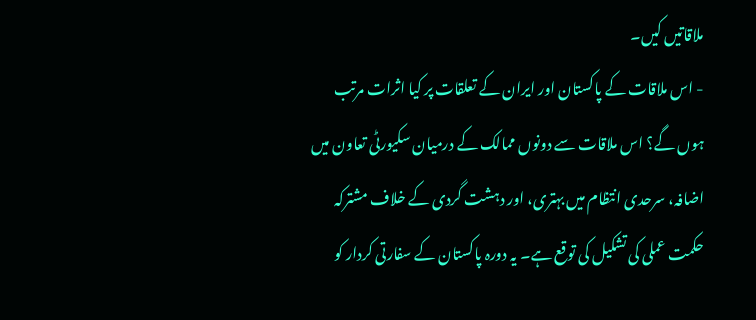ملاقاتیں کیں۔
- اس ملاقات کے پاکستان اور ایران کے تعلقات پر کیا اثرات مرتب ہوں گے؟ اس ملاقات سے دونوں ممالک کے درمیان سکیورٹی تعاون میں اضافہ، سرحدی انتظام میں بہتری، اور دہشت گردی کے خلاف مشترکہ حکمت عملی کی تشکیل کی توقع ہے۔ یہ دورہ پاکستان کے سفارتی کردار کو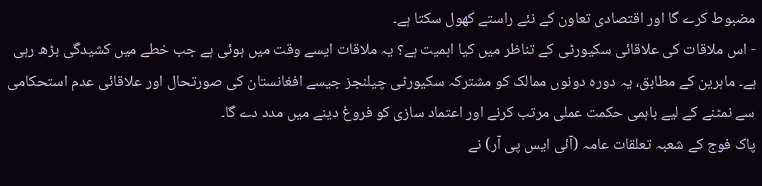مضبوط کرے گا اور اقتصادی تعاون کے نئے راستے کھول سکتا ہے۔
- اس ملاقات کی علاقائی سکیورٹی کے تناظر میں کیا اہمیت ہے؟ یہ ملاقات ایسے وقت میں ہوئی ہے جب خطے میں کشیدگی بڑھ رہی ہے۔ ماہرین کے مطابق، یہ دورہ دونوں ممالک کو مشترکہ سکیورٹی چیلنجز جیسے افغانستان کی صورتحال اور علاقائی عدم استحکامی سے نمٹنے کے لیے باہمی حکمت عملی مرتب کرنے اور اعتماد سازی کو فروغ دینے میں مدد دے گا۔
پاک فوج کے شعبہ تعلقات عامہ (آئی ایس پی آر) نے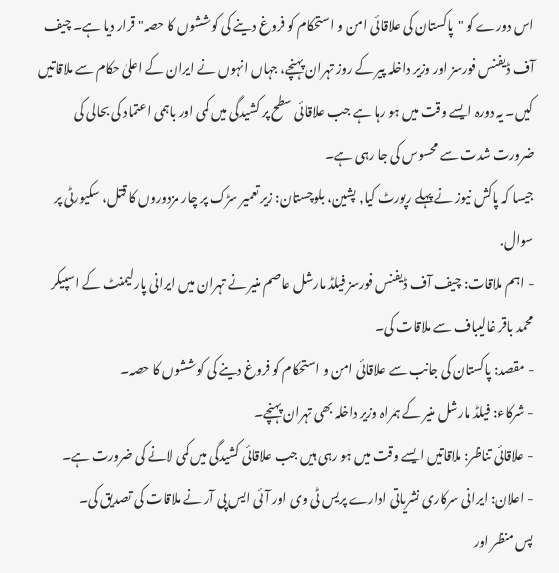اس دورے کو "پاکستان کی علاقائی امن و استحکام کو فروغ دینے کی کوششوں کا حصہ" قرار دیا ہے۔ چیف آف ڈیفنس فورسز اور وزیر داخلہ پیر کے روز تہران پہنچے، جہاں انہوں نے ایران کے اعلیٰ حکام سے ملاقاتیں کیں۔ یہ دورہ ایسے وقت میں ہو رہا ہے جب علاقائی سطح پر کشیدگی میں کمی اور باہمی اعتماد کی بحالی کی ضرورت شدت سے محسوس کی جا رہی ہے۔
جیسا کہ پاکش نیوز نے پہلے رپورٹ کیا, پشین، بلوچستان: زیر تعمیر سڑک پر چار مزدوروں کا قتل، سکیورٹی پر سوال.
- اہم ملاقات: چیف آف ڈیفنس فورسز فیلڈ مارشل عاصم منیر نے تہران میں ایرانی پارلیمنٹ کے اسپیکر محمد باقر غالیباف سے ملاقات کی۔
- مقصد: پاکستان کی جانب سے علاقائی امن و استحکام کو فروغ دینے کی کوششوں کا حصہ۔
- شرکاء: فیلڈ مارشل منیر کے ہمراہ وزیر داخلہ بھی تہران پہنچے۔
- علاقائی تناظر: ملاقاتیں ایسے وقت میں ہو رہی ہیں جب علاقائی کشیدگی میں کمی لانے کی ضرورت ہے۔
- اعلان: ایرانی سرکاری نشریاتی ادارے پریس ٹی وی اور آئی ایس پی آر نے ملاقات کی تصدیق کی۔
پس منظر اور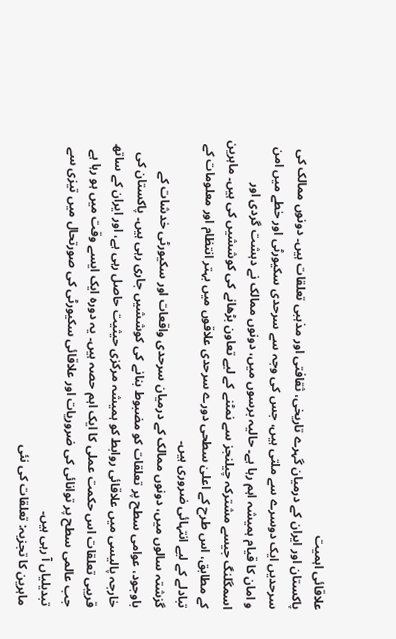علاقائی اہمیت
پاکستان اور ایران کے درمیان گہرے تاریخی، ثقافتی اور مذہبی تعلقات ہیں۔ دونوں ممالک کی سرحدیں ایک دوسرے سے ملتی ہیں، جس کی وجہ سے سرحدی سکیورٹی اور خطے میں امن و امان کا قیام ہمیشہ اہم رہا ہے۔ حالیہ برسوں میں، دونوں ممالک نے دہشت گردی اور اسمگلنگ جیسے مشترکہ چیلنجز سے نمٹنے کے لیے تعاون بڑھانے کی کوششیں کی ہیں۔ ماہرین کے مطابق، اس طرح کے اعلیٰ سطحی دورے سرحدی علاقوں میں بہتر انتظام اور معلومات کے تبادلے کے لیے انتہائی ضروری ہیں۔
گزشتہ سالوں میں، دونوں ممالک کے درمیان سرحدی واقعات اور سکیورٹی خدشات کے باوجود، عوامی سطح پر تعلقات کو مضبوط بنانے کی کوششیں جاری رہی ہیں۔ پاکستان کی خارجہ پالیسی میں علاقائی روابط کو ہمیشہ مرکزی حیثیت حاصل رہی ہے، اور ایران کے ساتھ قریبی تعلقات اس حکمت عملی کا ایک اہم حصہ ہیں۔ یہ دورہ ایک ایسے وقت میں ہو رہا ہے جب عالمی سطح پر توانائی کی ضروریات اور علاقائی سکیورٹی کی صورتحال میں تیزی سے تبدیلیاں آ رہی ہیں۔
ماہرین کا تجزیہ: تعلقات کی نئی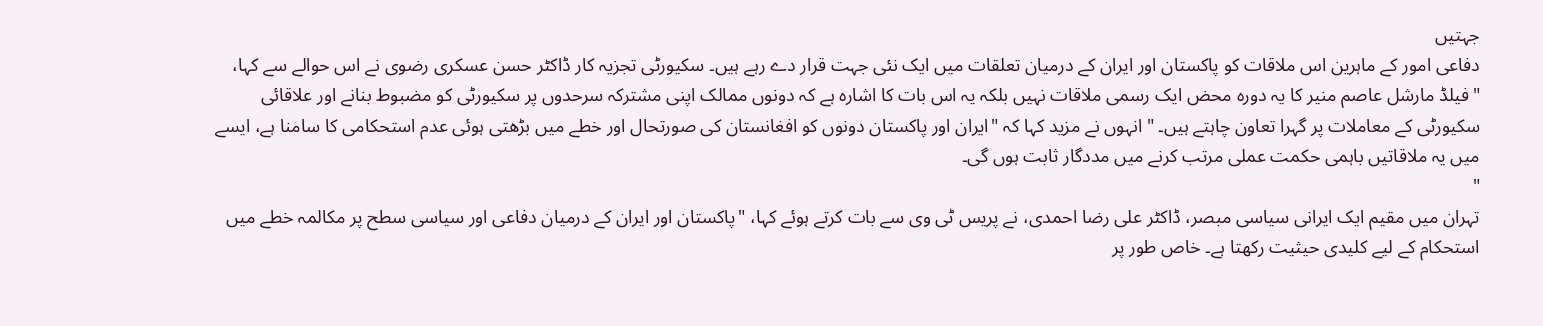جہتیں
دفاعی امور کے ماہرین اس ملاقات کو پاکستان اور ایران کے درمیان تعلقات میں ایک نئی جہت قرار دے رہے ہیں۔ سکیورٹی تجزیہ کار ڈاکٹر حسن عسکری رضوی نے اس حوالے سے کہا، "فیلڈ مارشل عاصم منیر کا یہ دورہ محض ایک رسمی ملاقات نہیں بلکہ یہ اس بات کا اشارہ ہے کہ دونوں ممالک اپنی مشترکہ سرحدوں پر سکیورٹی کو مضبوط بنانے اور علاقائی سکیورٹی کے معاملات پر گہرا تعاون چاہتے ہیں۔ " انہوں نے مزید کہا کہ "ایران اور پاکستان دونوں کو افغانستان کی صورتحال اور خطے میں بڑھتی ہوئی عدم استحکامی کا سامنا ہے، ایسے میں یہ ملاقاتیں باہمی حکمت عملی مرتب کرنے میں مددگار ثابت ہوں گی۔
"
تہران میں مقیم ایک ایرانی سیاسی مبصر، ڈاکٹر علی رضا احمدی، نے پریس ٹی وی سے بات کرتے ہوئے کہا، "پاکستان اور ایران کے درمیان دفاعی اور سیاسی سطح پر مکالمہ خطے میں استحکام کے لیے کلیدی حیثیت رکھتا ہے۔ خاص طور پر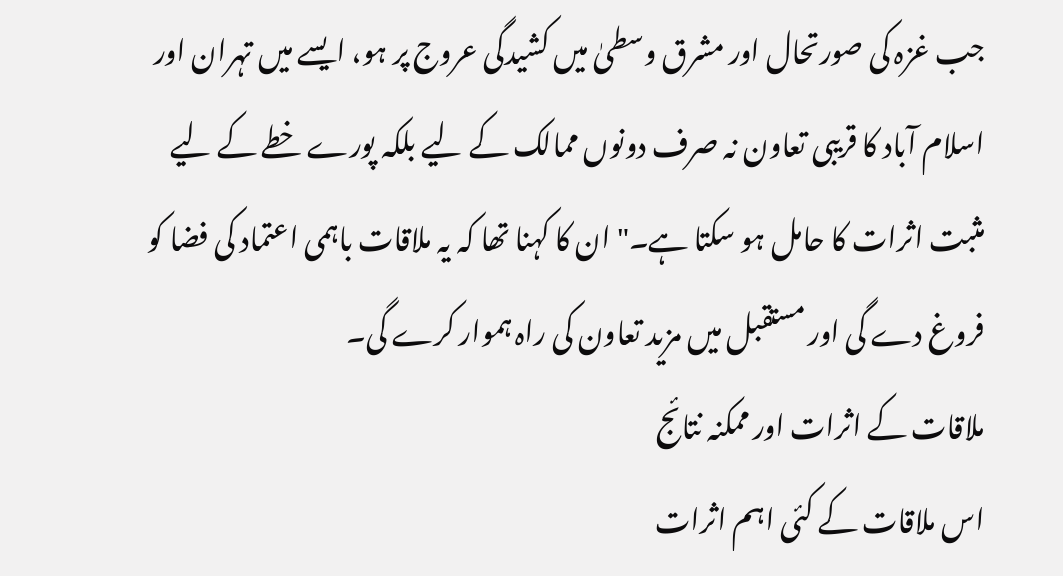جب غزہ کی صورتحال اور مشرق وسطیٰ میں کشیدگی عروج پر ہو، ایسے میں تہران اور اسلام آباد کا قریبی تعاون نہ صرف دونوں ممالک کے لیے بلکہ پورے خطے کے لیے مثبت اثرات کا حامل ہو سکتا ہے۔" ان کا کہنا تھا کہ یہ ملاقات باہمی اعتماد کی فضا کو فروغ دے گی اور مستقبل میں مزید تعاون کی راہ ہموار کرے گی۔
ملاقات کے اثرات اور ممکنہ نتائج
اس ملاقات کے کئی اہم اثرات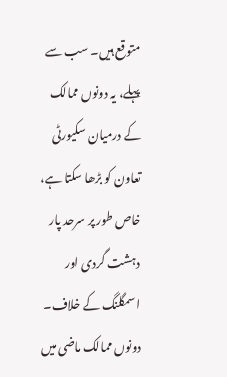متوقع ہیں۔ سب سے پہلے، یہ دونوں ممالک کے درمیان سکیورٹی تعاون کو بڑھا سکتا ہے، خاص طور پر سرحد پار دہشت گردی اور اسمگلنگ کے خلاف۔ دونوں ممالک ماضی میں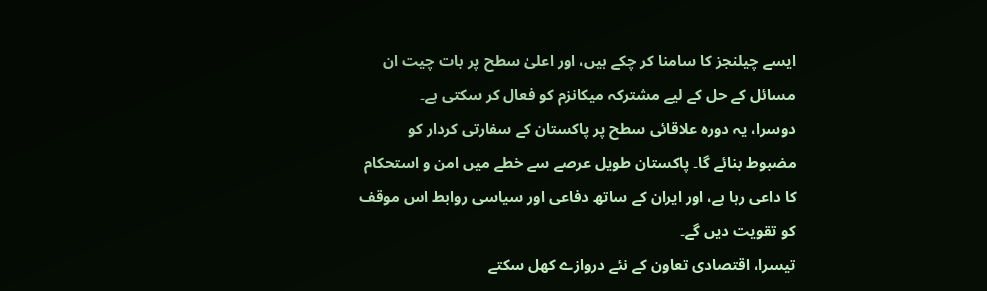ایسے چیلنجز کا سامنا کر چکے ہیں، اور اعلیٰ سطح پر بات چیت ان مسائل کے حل کے لیے مشترکہ میکانزم کو فعال کر سکتی ہے۔
دوسرا، یہ دورہ علاقائی سطح پر پاکستان کے سفارتی کردار کو مضبوط بنائے گا۔ پاکستان طویل عرصے سے خطے میں امن و استحکام کا داعی رہا ہے، اور ایران کے ساتھ دفاعی اور سیاسی روابط اس موقف کو تقویت دیں گے۔
تیسرا، اقتصادی تعاون کے نئے دروازے کھل سکتے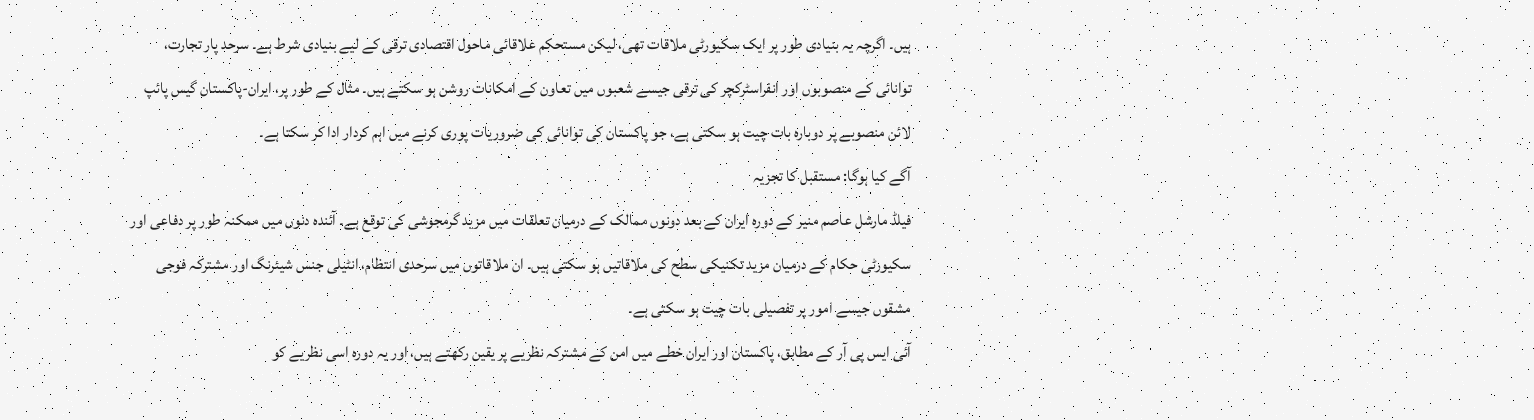ہیں۔ اگرچہ یہ بنیادی طور پر ایک سکیورٹی ملاقات تھی، لیکن مستحکم علاقائی ماحول اقتصادی ترقی کے لیے بنیادی شرط ہے۔ سرحد پار تجارت، توانائی کے منصوبوں اور انفراسٹرکچر کی ترقی جیسے شعبوں میں تعاون کے امکانات روشن ہو سکتے ہیں۔ مثال کے طور پر، ایران-پاکستان گیس پائپ لائن منصوبے پر دوبارہ بات چیت ہو سکتی ہے، جو پاکستان کی توانائی کی ضروریات پوری کرنے میں اہم کردار ادا کر سکتا ہے۔
آگے کیا ہوگا: مستقبل کا تجزیہ
فیلڈ مارشل عاصم منیر کے دورہ ایران کے بعد دونوں ممالک کے درمیان تعلقات میں مزید گرمجوشی کی توقع ہے۔ آئندہ دنوں میں ممکنہ طور پر دفاعی اور سکیورٹی حکام کے درمیان مزید تکنیکی سطح کی ملاقاتیں ہو سکتی ہیں۔ ان ملاقاتوں میں سرحدی انتظام، انٹیلی جنس شیئرنگ اور مشترکہ فوجی مشقوں جیسے امور پر تفصیلی بات چیت ہو سکتی ہے۔
آئی ایس پی آر کے مطابق، پاکستان اور ایران خطے میں امن کے مشترکہ نظریے پر یقین رکھتے ہیں، اور یہ دورہ اسی نظریے کو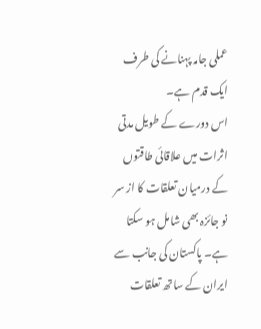عملی جامہ پہنانے کی طرف ایک قدم ہے۔
اس دورے کے طویل مدتی اثرات میں علاقائی طاقتوں کے درمیان تعلقات کا از سر نو جائزہ بھی شامل ہو سکتا ہے۔ پاکستان کی جانب سے ایران کے ساتھ تعلقات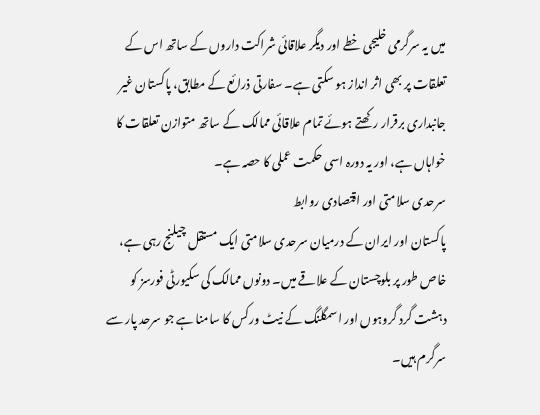میں یہ سرگرمی خلیجی خطے اور دیگر علاقائی شراکت داروں کے ساتھ اس کے تعلقات پر بھی اثر انداز ہو سکتی ہے۔ سفارتی ذرائع کے مطابق، پاکستان غیر جانبداری برقرار رکھتے ہوئے تمام علاقائی ممالک کے ساتھ متوازن تعلقات کا خواہاں ہے، اور یہ دورہ اسی حکمت عملی کا حصہ ہے۔
سرحدی سلامتی اور اقتصادی روابط
پاکستان اور ایران کے درمیان سرحدی سلامتی ایک مستقل چیلنج رہی ہے، خاص طور پر بلوچستان کے علاقے میں۔ دونوں ممالک کی سکیورٹی فورسز کو دہشت گرد گروہوں اور اسمگلنگ کے نیٹ ورکس کا سامنا ہے جو سرحد پار سے سرگرم ہیں۔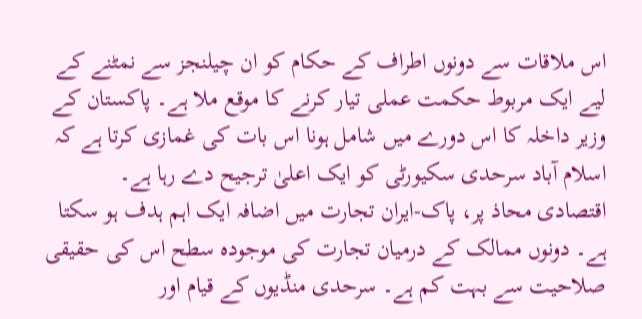اس ملاقات سے دونوں اطراف کے حکام کو ان چیلنجز سے نمٹنے کے لیے ایک مربوط حکمت عملی تیار کرنے کا موقع ملا ہے۔ پاکستان کے وزیر داخلہ کا اس دورے میں شامل ہونا اس بات کی غمازی کرتا ہے کہ اسلام آباد سرحدی سکیورٹی کو ایک اعلیٰ ترجیح دے رہا ہے۔
اقتصادی محاذ پر، پاک-ایران تجارت میں اضافہ ایک اہم ہدف ہو سکتا ہے۔ دونوں ممالک کے درمیان تجارت کی موجودہ سطح اس کی حقیقی صلاحیت سے بہت کم ہے۔ سرحدی منڈیوں کے قیام اور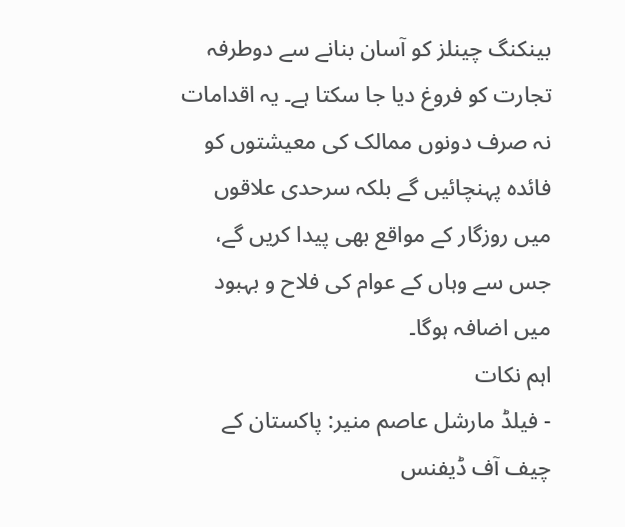بینکنگ چینلز کو آسان بنانے سے دوطرفہ تجارت کو فروغ دیا جا سکتا ہے۔ یہ اقدامات نہ صرف دونوں ممالک کی معیشتوں کو فائدہ پہنچائیں گے بلکہ سرحدی علاقوں میں روزگار کے مواقع بھی پیدا کریں گے، جس سے وہاں کے عوام کی فلاح و بہبود میں اضافہ ہوگا۔
اہم نکات
- فیلڈ مارشل عاصم منیر: پاکستان کے چیف آف ڈیفنس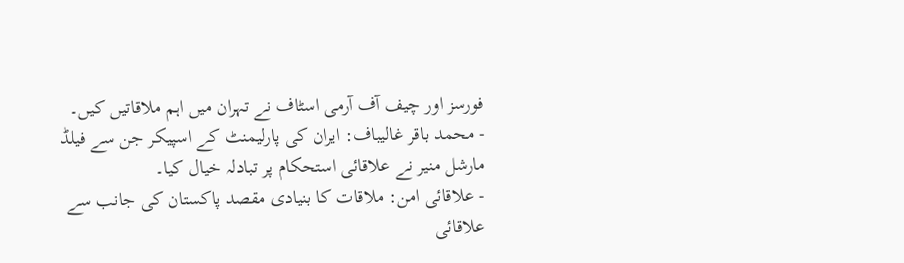فورسز اور چیف آف آرمی اسٹاف نے تہران میں اہم ملاقاتیں کیں۔
- محمد باقر غالیباف: ایران کی پارلیمنٹ کے اسپیکر جن سے فیلڈ مارشل منیر نے علاقائی استحکام پر تبادلہ خیال کیا۔
- علاقائی امن: ملاقات کا بنیادی مقصد پاکستان کی جانب سے علاقائی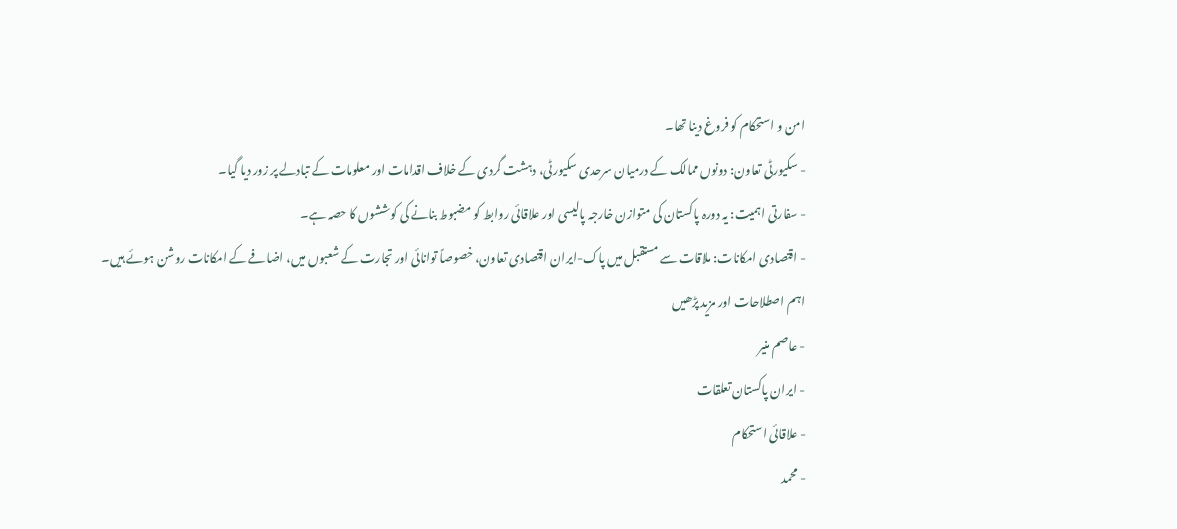امن و استحکام کو فروغ دینا تھا۔
- سکیورٹی تعاون: دونوں ممالک کے درمیان سرحدی سکیورٹی، دہشت گردی کے خلاف اقدامات اور معلومات کے تبادلے پر زور دیا گیا۔
- سفارتی اہمیت: یہ دورہ پاکستان کی متوازن خارجہ پالیسی اور علاقائی روابط کو مضبوط بنانے کی کوششوں کا حصہ ہے۔
- اقتصادی امکانات: ملاقات سے مستقبل میں پاک-ایران اقتصادی تعاون، خصوصاً توانائی اور تجارت کے شعبوں میں، اضافے کے امکانات روشن ہوئے ہیں۔
اہم اصطلاحات اور مزید پڑھیں
- عاصم منیر
- ایران پاکستان تعلقات
- علاقائی استحکام
- محمد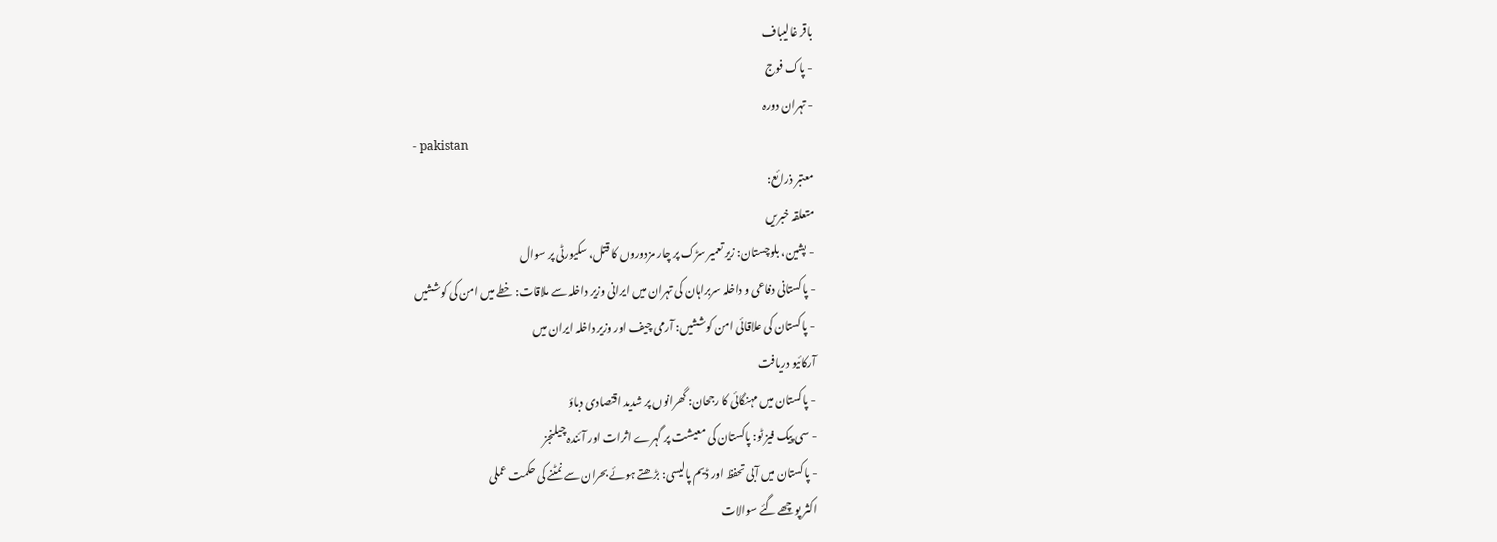باقر غالیباف
- پاک فوج
- تہران دورہ
- pakistan
معتبر ذرائع:
متعلقہ خبریں
- پشین، بلوچستان: زیر تعمیر سڑک پر چار مزدوروں کا قتل، سکیورٹی پر سوال
- پاکستانی دفاعی و داخلہ سربراہان کی تہران میں ایرانی وزیر داخلہ سے ملاقات: خطے میں امن کی کوششیں
- پاکستان کی علاقائی امن کوششیں: آرمی چیف اور وزیر داخلہ ایران میں
آرکائیو دریافت
- پاکستان میں مہنگائی کا رجحان: گھرانوں پر شدید اقتصادی دباؤ
- سی پیک فیز ٹو: پاکستان کی معیشت پر گہرے اثرات اور آئندہ چیلنجز
- پاکستان میں آبی تحفظ اور ڈیم پالیسی: بڑھتے ہوئے بحران سے نمٹنے کی حکمت عملی
اکثر پوچھے گئے سوالات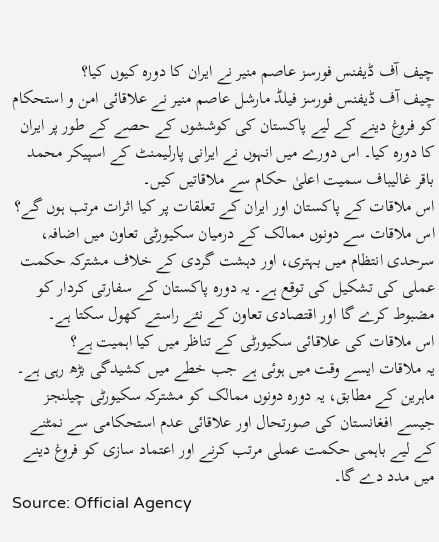چیف آف ڈیفنس فورسز عاصم منیر نے ایران کا دورہ کیوں کیا؟
چیف آف ڈیفنس فورسز فیلڈ مارشل عاصم منیر نے علاقائی امن و استحکام کو فروغ دینے کے لیے پاکستان کی کوششوں کے حصے کے طور پر ایران کا دورہ کیا۔ اس دورے میں انہوں نے ایرانی پارلیمنٹ کے اسپیکر محمد باقر غالیباف سمیت اعلیٰ حکام سے ملاقاتیں کیں۔
اس ملاقات کے پاکستان اور ایران کے تعلقات پر کیا اثرات مرتب ہوں گے؟
اس ملاقات سے دونوں ممالک کے درمیان سکیورٹی تعاون میں اضافہ، سرحدی انتظام میں بہتری، اور دہشت گردی کے خلاف مشترکہ حکمت عملی کی تشکیل کی توقع ہے۔ یہ دورہ پاکستان کے سفارتی کردار کو مضبوط کرے گا اور اقتصادی تعاون کے نئے راستے کھول سکتا ہے۔
اس ملاقات کی علاقائی سکیورٹی کے تناظر میں کیا اہمیت ہے؟
یہ ملاقات ایسے وقت میں ہوئی ہے جب خطے میں کشیدگی بڑھ رہی ہے۔ ماہرین کے مطابق، یہ دورہ دونوں ممالک کو مشترکہ سکیورٹی چیلنجز جیسے افغانستان کی صورتحال اور علاقائی عدم استحکامی سے نمٹنے کے لیے باہمی حکمت عملی مرتب کرنے اور اعتماد سازی کو فروغ دینے میں مدد دے گا۔
Source: Official Agency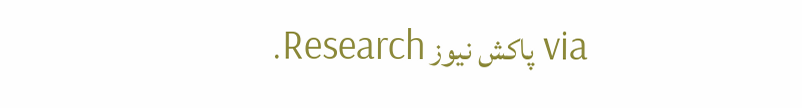via پاکش نیوز Research.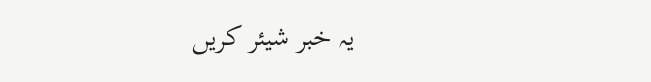یہ خبر شیئر کریں